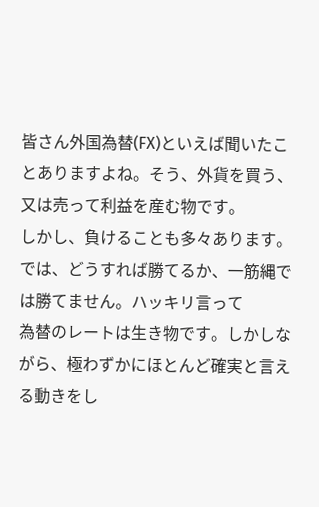皆さん外国為替(FX)といえば聞いたことありますよね。そう、外貨を買う、又は売って利益を産む物です。
しかし、負けることも多々あります。では、どうすれば勝てるか、一筋縄では勝てません。ハッキリ言って
為替のレートは生き物です。しかしながら、極わずかにほとんど確実と言える動きをし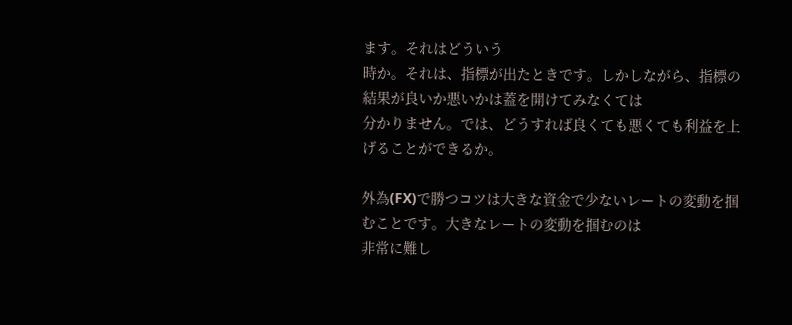ます。それはどういう
時か。それは、指標が出たときです。しかしながら、指標の結果が良いか悪いかは蓋を開けてみなくては
分かりません。では、どうすれば良くても悪くても利益を上げることができるか。

外為(FX)で勝つコツは大きな資金で少ないレートの変動を掴むことです。大きなレートの変動を掴むのは
非常に難し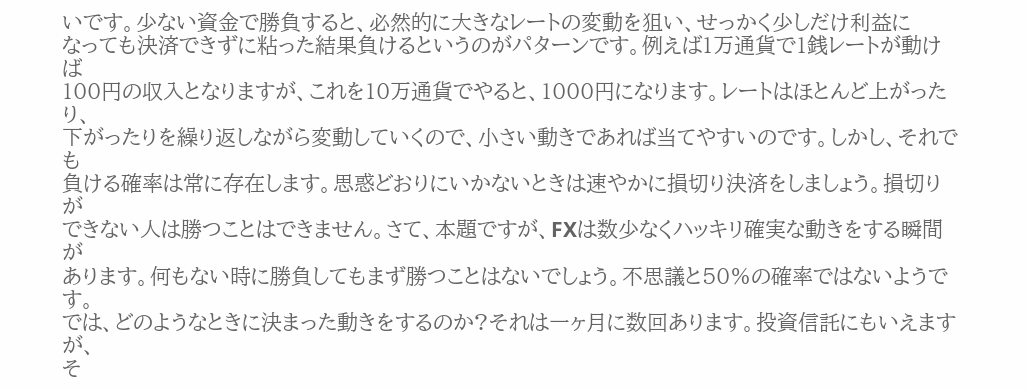いです。少ない資金で勝負すると、必然的に大きなレートの変動を狙い、せっかく少しだけ利益に
なっても決済できずに粘った結果負けるというのがパターンです。例えば1万通貨で1銭レートが動けば
100円の収入となりますが、これを10万通貨でやると、1000円になります。レートはほとんど上がったり、
下がったりを繰り返しながら変動していくので、小さい動きであれば当てやすいのです。しかし、それでも
負ける確率は常に存在します。思惑どおりにいかないときは速やかに損切り決済をしましょう。損切りが
できない人は勝つことはできません。さて、本題ですが、FXは数少なくハッキリ確実な動きをする瞬間が
あります。何もない時に勝負してもまず勝つことはないでしょう。不思議と50%の確率ではないようです。
では、どのようなときに決まった動きをするのか?それは一ヶ月に数回あります。投資信託にもいえますが、
そ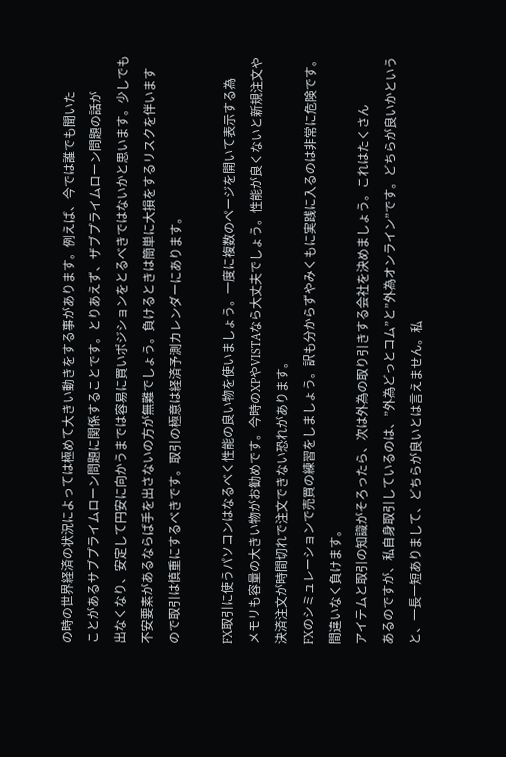の時の世界経済の状況によっては極めて大きい動きをする事があります。例えば、今では誰でも聞いた
ことがあるサブプライムローン問題に関係することです。とりあえず、ザブプライムローン問題の話が
出なくなり、安定して円安に向かうまでは容易に買いポジションをとるべきではないかと思います。少しでも
不安要素があるならば手を出さないの方が無難でしょう。負けるときは簡単に大損をするリスクを伴います
ので取引は慎重にするべきです。取引の極意は経済予測カレンダーにあります。

FX取引に使うパソコンはなるべく性能の良い物を使いましょう。一度に複数のページを開いて表示する為
メモリも容量の大きい物がお勧めです。今時のXPやVISTAなら大丈夫でしょう。性能が良くないと新規注文や
決済注文が時間切れで注文できない恐れがあります。
FXのシミュレーションで売買の練習をしましょう。訳も分からずやみくもに実践に入るのは非常に危険です。
間違いなく負けます。
アイテムと取引の知識がそろったら、次は外為の取り引きする会社を決めましょう。これはたくさん
あるのですが、私自身取引しているのは、”外為どっとコム”と”外為オンライン”です。どちらが良いかという
と、一長一短ありまして、どちらが良いとは言えません。私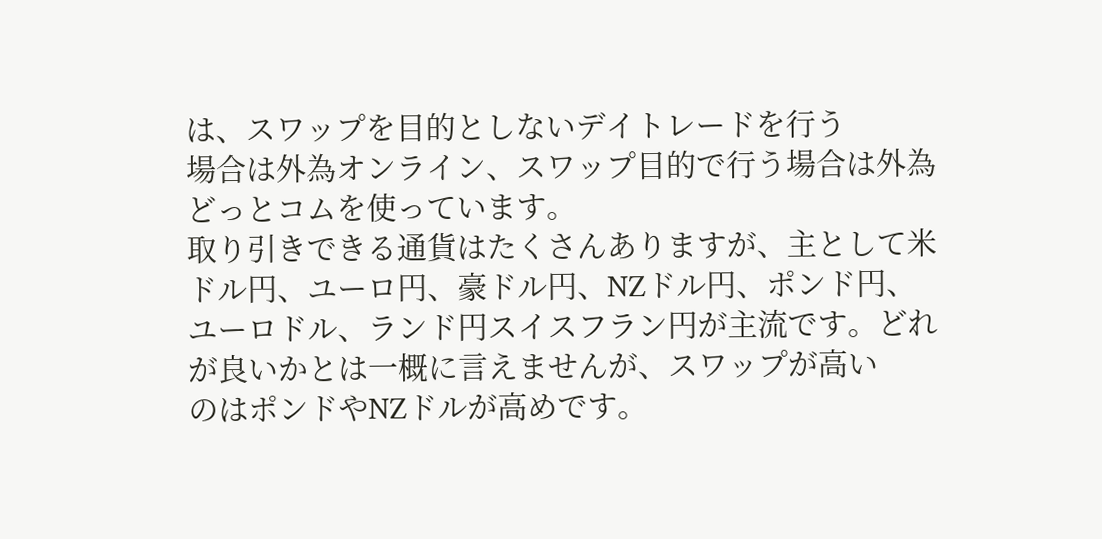は、スワップを目的としないデイトレードを行う
場合は外為オンライン、スワップ目的で行う場合は外為どっとコムを使っています。
取り引きできる通貨はたくさんありますが、主として米ドル円、ユーロ円、豪ドル円、NZドル円、ポンド円、
ユーロドル、ランド円スイスフラン円が主流です。どれが良いかとは一概に言えませんが、スワップが高い
のはポンドやNZドルが高めです。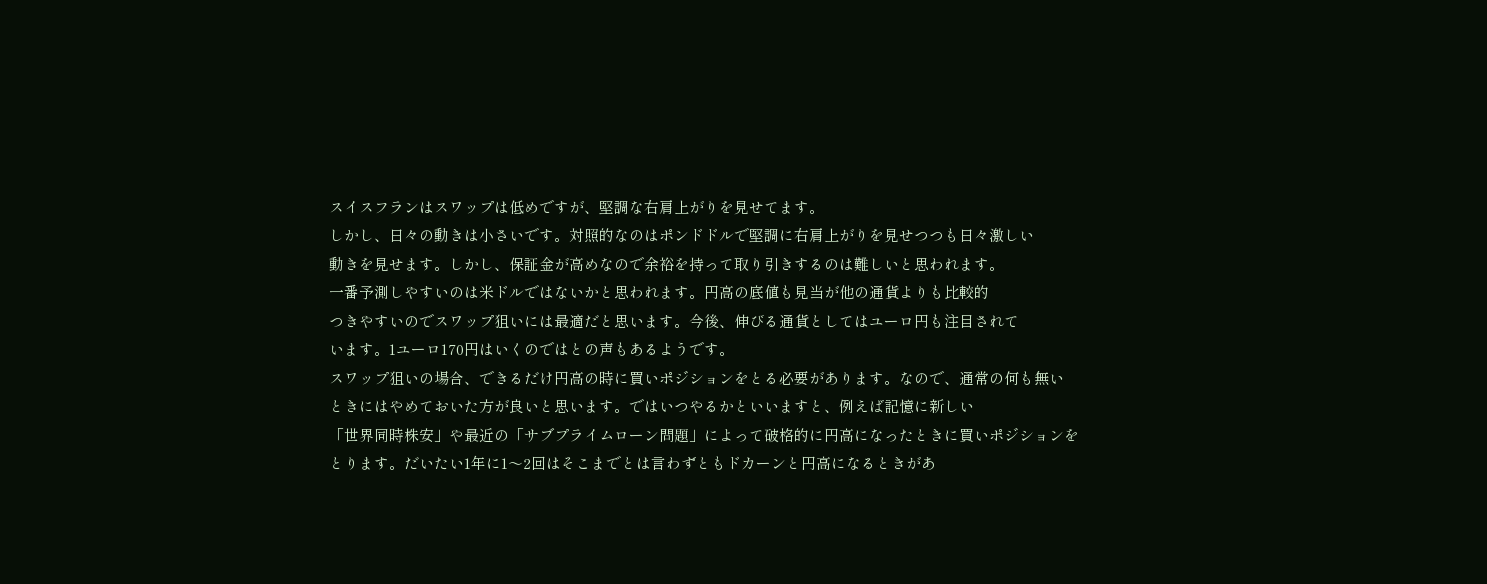スイスフランはスワップは低めですが、堅調な右肩上がりを見せてます。
しかし、日々の動きは小さいです。対照的なのはポンドドルで堅調に右肩上がりを見せつつも日々激しい
動きを見せます。しかし、保証金が高めなので余裕を持って取り引きするのは難しいと思われます。
一番予測しやすいのは米ドルではないかと思われます。円高の底値も見当が他の通貨よりも比較的
つきやすいのでスワップ狙いには最適だと思います。今後、伸びる通貨としてはユーロ円も注目されて
います。1ユーロ170円はいくのではとの声もあるようです。
スワップ狙いの場合、できるだけ円高の時に買いポジションをとる必要があります。なので、通常の何も無い
ときにはやめておいた方が良いと思います。ではいつやるかといいますと、例えば記憶に新しい
「世界同時株安」や最近の「サブプライムローン問題」によって破格的に円高になったときに買いポジションを
とります。だいたい1年に1〜2回はそこまでとは言わずともドカーンと円高になるときがあ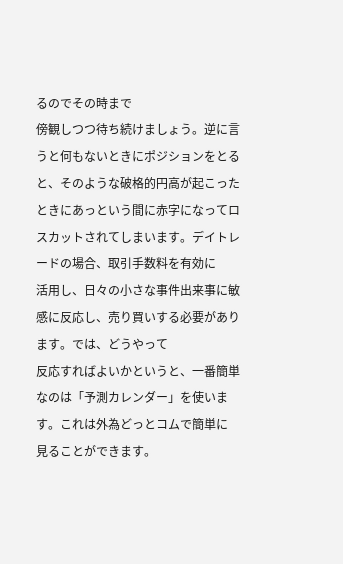るのでその時まで
傍観しつつ待ち続けましょう。逆に言うと何もないときにポジションをとると、そのような破格的円高が起こった
ときにあっという間に赤字になってロスカットされてしまいます。デイトレードの場合、取引手数料を有効に
活用し、日々の小さな事件出来事に敏感に反応し、売り買いする必要があります。では、どうやって
反応すればよいかというと、一番簡単なのは「予測カレンダー」を使います。これは外為どっとコムで簡単に
見ることができます。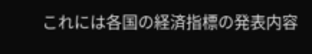これには各国の経済指標の発表内容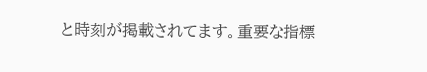と時刻が掲載されてます。重要な指標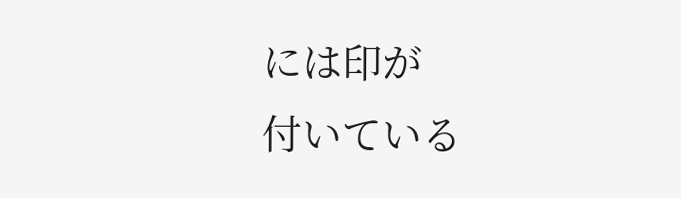には印が
付いている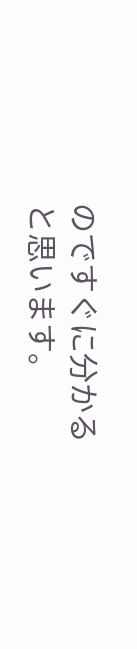のですぐに分かると思います。